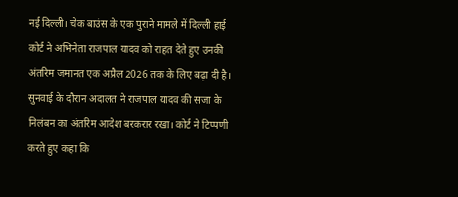नई दिल्ली। चेक बाउंस के एक पुराने मामले में दिल्ली हाई कोर्ट ने अभिनेता राजपाल यादव को राहत देते हुए उनकी अंतरिम जमानत एक अप्रैल 2026 तक के लिए बढ़ा दी है। सुनवाई के दौरान अदालत ने राजपाल यादव की सजा के निलंबन का अंतरिम आदेश बरकरार रखा। कोर्ट ने टिप्पणी करते हुए कहा कि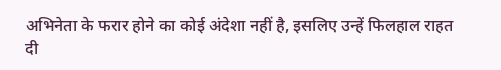अभिनेता के फरार होने का कोई अंदेशा नहीं है, इसलिए उन्हें फिलहाल राहत दी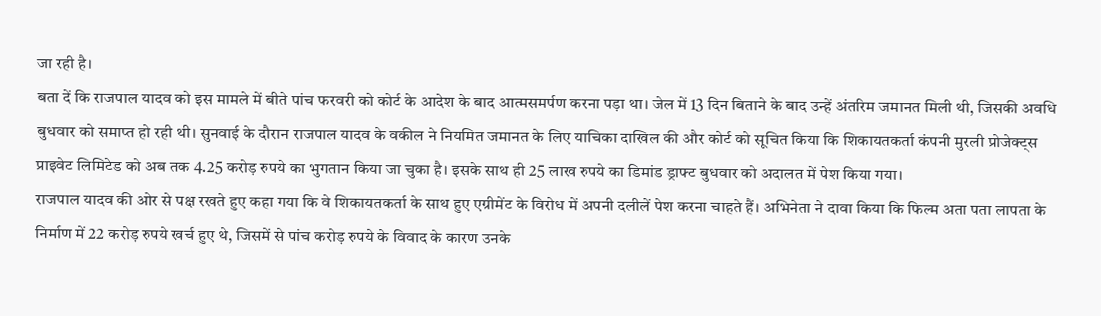जा रही है।
बता दें कि राजपाल यादव को इस मामले में बीते पांच फरवरी को कोर्ट के आदेश के बाद आत्मसमर्पण करना पड़ा था। जेल में 13 दिन बिताने के बाद उन्हें अंतरिम जमानत मिली थी, जिसकी अवधि बुधवार को समाप्त हो रही थी। सुनवाई के दौरान राजपाल यादव के वकील ने नियमित जमानत के लिए याचिका दाखिल की और कोर्ट को सूचित किया कि शिकायतकर्ता कंपनी मुरली प्रोजेक्ट्स प्राइवेट लिमिटेड को अब तक 4.25 करोड़ रुपये का भुगतान किया जा चुका है। इसके साथ ही 25 लाख रुपये का डिमांड ड्राफ्ट बुधवार को अदालत में पेश किया गया।
राजपाल यादव की ओर से पक्ष रखते हुए कहा गया कि वे शिकायतकर्ता के साथ हुए एग्रीमेंट के विरोध में अपनी दलीलें पेश करना चाहते हैं। अभिनेता ने दावा किया कि फिल्म अता पता लापता के निर्माण में 22 करोड़ रुपये खर्च हुए थे, जिसमें से पांच करोड़ रुपये के विवाद के कारण उनके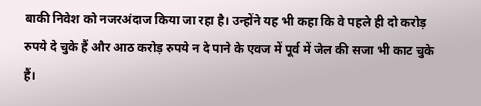बाकी निवेश को नजरअंदाज किया जा रहा है। उन्होंने यह भी कहा कि वे पहले ही दो करोड़ रुपये दे चुके हैं और आठ करोड़ रुपये न दे पाने के एवज में पूर्व में जेल की सजा भी काट चुके हैं।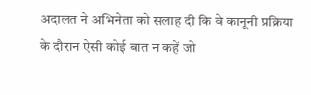अदालत ने अभिनेता को सलाह दी कि वे कानूनी प्रक्रिया के दौरान ऐसी कोई बात न कहें जो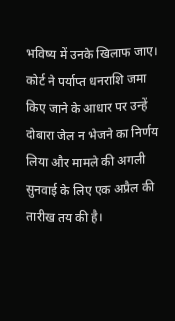भविष्य में उनके खिलाफ जाए। कोर्ट ने पर्याप्त धनराशि जमा किए जाने के आधार पर उन्हें दोबारा जेल न भेजने का निर्णय लिया और मामले की अगली सुनवाई के लिए एक अप्रैल की तारीख तय की है।